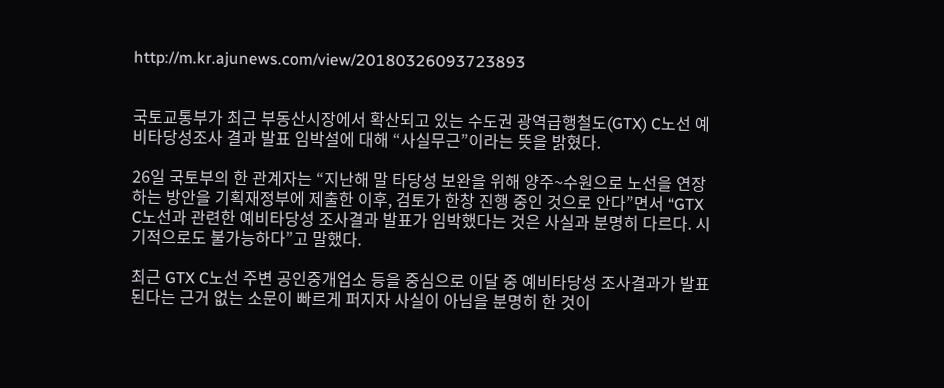http://m.kr.ajunews.com/view/20180326093723893


국토교통부가 최근 부동산시장에서 확산되고 있는 수도권 광역급행철도(GTX) C노선 예비타당성조사 결과 발표 임박설에 대해 “사실무근”이라는 뜻을 밝혔다.

26일 국토부의 한 관계자는 “지난해 말 타당성 보완을 위해 양주~수원으로 노선을 연장하는 방안을 기획재정부에 제출한 이후, 검토가 한창 진행 중인 것으로 안다”면서 “GTX C노선과 관련한 예비타당성 조사결과 발표가 임박했다는 것은 사실과 분명히 다르다. 시기적으로도 불가능하다”고 말했다.

최근 GTX C노선 주변 공인중개업소 등을 중심으로 이달 중 예비타당성 조사결과가 발표된다는 근거 없는 소문이 빠르게 퍼지자 사실이 아님을 분명히 한 것이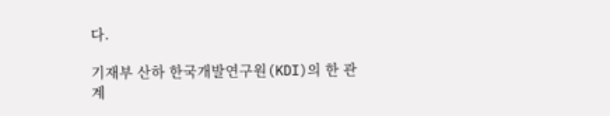다.

기재부 산하 한국개발연구원(KDI)의 한 관계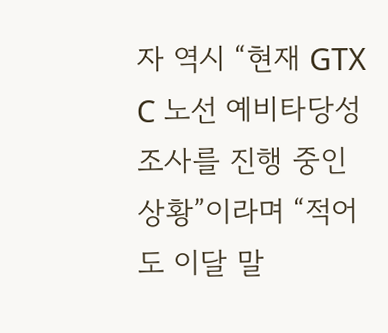자 역시 “현재 GTX C 노선 예비타당성 조사를 진행 중인 상황”이라며 “적어도 이달 말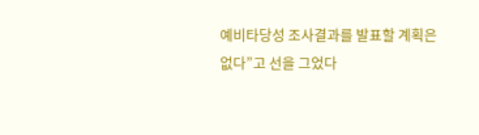예비타당성 조사결과를 발표할 계획은 없다”고 선을 그었다